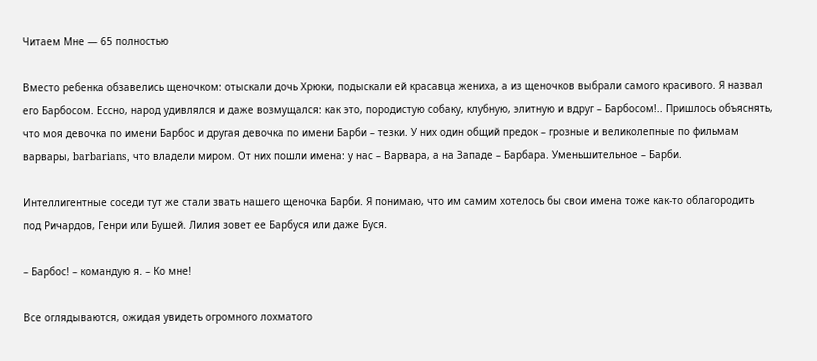Читаем Мне — 65 полностью

Вместо ребенка обзавелись щеночком: отыскали дочь Хрюки, подыскали ей красавца жениха, а из щеночков выбрали самого красивого. Я назвал его Барбосом. Ессно, народ удивлялся и даже возмущался: как это, породистую собаку, клубную, элитную и вдруг – Барбосом!.. Пришлось объяснять, что моя девочка по имени Барбос и другая девочка по имени Барби – тезки. У них один общий предок – грозные и великолепные по фильмам варвары, barbarians, что владели миром. От них пошли имена: у нас – Варвара, а на Западе – Барбара. Уменьшительное – Барби.

Интеллигентные соседи тут же стали звать нашего щеночка Барби. Я понимаю, что им самим хотелось бы свои имена тоже как-то облагородить под Ричардов, Генри или Бушей. Лилия зовет ее Барбуся или даже Буся.

– Барбос! – командую я. – Ко мне!

Все оглядываются, ожидая увидеть огромного лохматого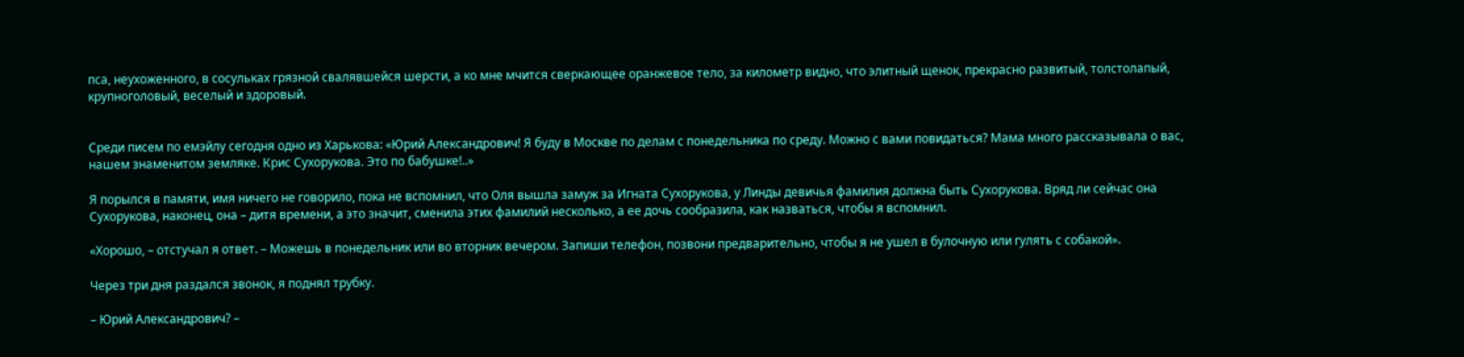пса, неухоженного, в сосульках грязной свалявшейся шерсти, а ко мне мчится сверкающее оранжевое тело, за километр видно, что элитный щенок, прекрасно развитый, толстолапый, крупноголовый, веселый и здоровый.


Среди писем по емэйлу сегодня одно из Харькова: «Юрий Александрович! Я буду в Москве по делам с понедельника по среду. Можно с вами повидаться? Мама много рассказывала о вас, нашем знаменитом земляке. Крис Сухорукова. Это по бабушке!..»

Я порылся в памяти, имя ничего не говорило, пока не вспомнил, что Оля вышла замуж за Игната Сухорукова, у Линды девичья фамилия должна быть Сухорукова. Вряд ли сейчас она Сухорукова, наконец, она – дитя времени, а это значит, сменила этих фамилий несколько, а ее дочь сообразила, как назваться, чтобы я вспомнил.

«Хорошо, – отстучал я ответ. – Можешь в понедельник или во вторник вечером. Запиши телефон, позвони предварительно, чтобы я не ушел в булочную или гулять с собакой».

Через три дня раздался звонок, я поднял трубку.

– Юрий Александрович? –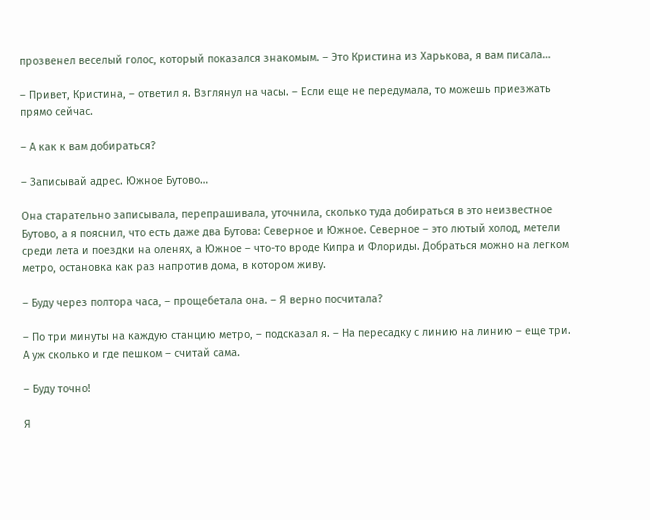прозвенел веселый голос, который показался знакомым. – Это Кристина из Харькова, я вам писала…

– Привет, Кристина, – ответил я. Взглянул на часы. – Если еще не передумала, то можешь приезжать прямо сейчас.

– А как к вам добираться?

– Записывай адрес. Южное Бутово…

Она старательно записывала, перепрашивала, уточнила, сколько туда добираться в это неизвестное Бутово, а я пояснил, что есть даже два Бутова: Северное и Южное. Северное – это лютый холод, метели среди лета и поездки на оленях, а Южное – что-то вроде Кипра и Флориды. Добраться можно на легком метро, остановка как раз напротив дома, в котором живу.

– Буду через полтора часа, – прощебетала она. – Я верно посчитала?

– По три минуты на каждую станцию метро, – подсказал я. – На пересадку с линию на линию – еще три. А уж сколько и где пешком – считай сама.

– Буду точно!

Я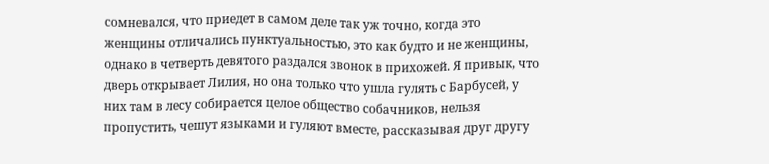сомневался, что приедет в самом деле так уж точно, когда это женщины отличались пунктуальностью, это как будто и не женщины, однако в четверть девятого раздался звонок в прихожей. Я привык, что дверь открывает Лилия, но она только что ушла гулять с Барбусей, у них там в лесу собирается целое общество собачников, нельзя пропустить, чешут языками и гуляют вместе, рассказывая друг другу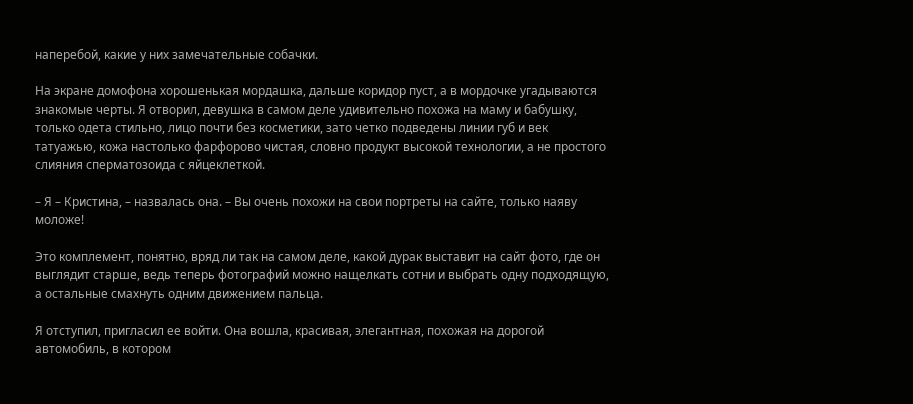наперебой, какие у них замечательные собачки.

На экране домофона хорошенькая мордашка, дальше коридор пуст, а в мордочке угадываются знакомые черты. Я отворил, девушка в самом деле удивительно похожа на маму и бабушку, только одета стильно, лицо почти без косметики, зато четко подведены линии губ и век татуажью, кожа настолько фарфорово чистая, словно продукт высокой технологии, а не простого слияния сперматозоида с яйцеклеткой.

– Я – Кристина, – назвалась она. – Вы очень похожи на свои портреты на сайте, только наяву моложе!

Это комплемент, понятно, вряд ли так на самом деле, какой дурак выставит на сайт фото, где он выглядит старше, ведь теперь фотографий можно нащелкать сотни и выбрать одну подходящую, а остальные смахнуть одним движением пальца.

Я отступил, пригласил ее войти. Она вошла, красивая, элегантная, похожая на дорогой автомобиль, в котором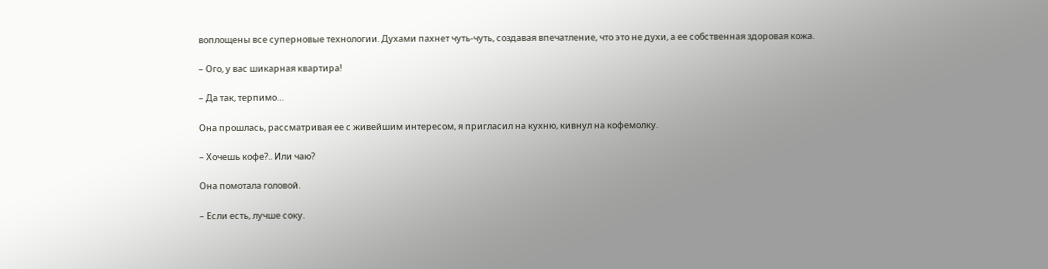воплощены все суперновые технологии. Духами пахнет чуть-чуть, создавая впечатление, что это не духи, а ее собственная здоровая кожа.

– Ого, у вас шикарная квартира!

– Да так, терпимо…

Она прошлась, рассматривая ее с живейшим интересом, я пригласил на кухню, кивнул на кофемолку.

– Хочешь кофе?.. Или чаю?

Она помотала головой.

– Если есть, лучше соку.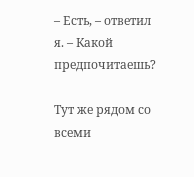– Есть, – ответил я. – Какой предпочитаешь?

Тут же рядом со всеми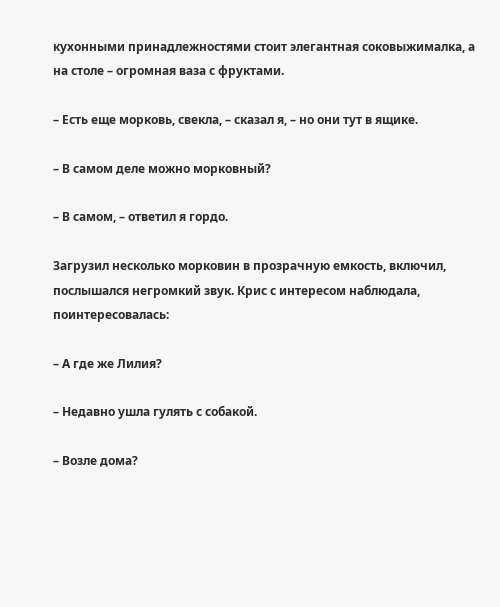кухонными принадлежностями стоит элегантная соковыжималка, а на столе – огромная ваза с фруктами.

– Есть еще морковь, свекла, – сказал я, – но они тут в ящике.

– В самом деле можно морковный?

– В самом, – ответил я гордо.

Загрузил несколько морковин в прозрачную емкость, включил, послышался негромкий звук. Крис с интересом наблюдала, поинтересовалась:

– А где же Лилия?

– Недавно ушла гулять с собакой.

– Возле дома?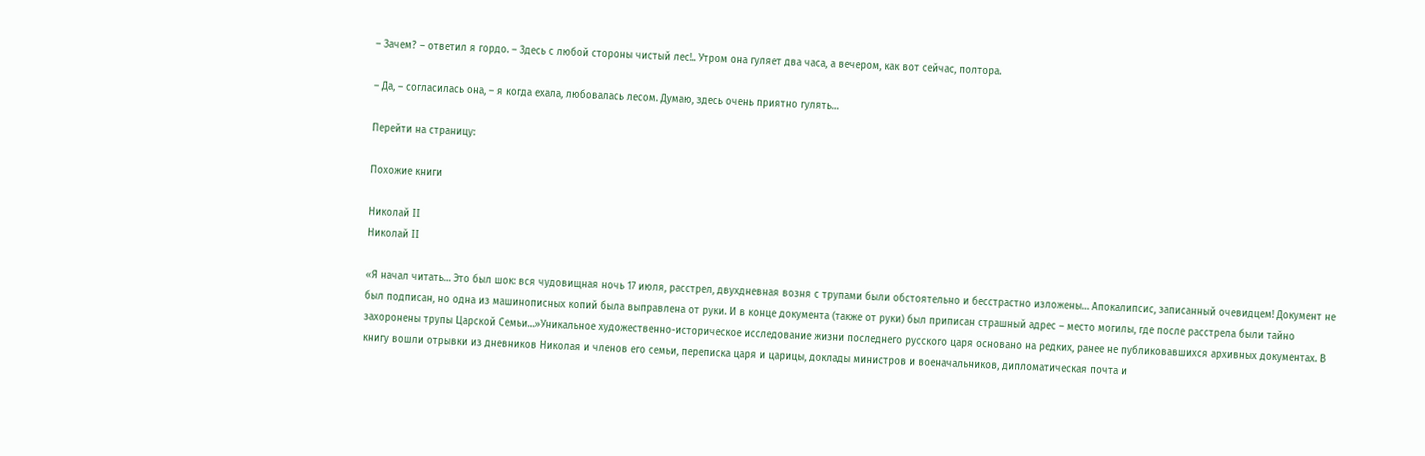– Зачем? – ответил я гордо. – Здесь с любой стороны чистый лес!.. Утром она гуляет два часа, а вечером, как вот сейчас, полтора.

– Да, – согласилась она, – я когда ехала, любовалась лесом. Думаю, здесь очень приятно гулять…

Перейти на страницу:

Похожие книги

Николай II
Николай II

«Я начал читать… Это был шок: вся чудовищная ночь 17 июля, расстрел, двухдневная возня с трупами были обстоятельно и бесстрастно изложены… Апокалипсис, записанный очевидцем! Документ не был подписан, но одна из машинописных копий была выправлена от руки. И в конце документа (также от руки) был приписан страшный адрес – место могилы, где после расстрела были тайно захоронены трупы Царской Семьи…»Уникальное художественно-историческое исследование жизни последнего русского царя основано на редких, ранее не публиковавшихся архивных документах. В книгу вошли отрывки из дневников Николая и членов его семьи, переписка царя и царицы, доклады министров и военачальников, дипломатическая почта и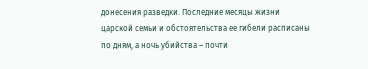донесения разведки. Последние месяцы жизни царской семьи и обстоятельства ее гибели расписаны по дням, а ночь убийства – почти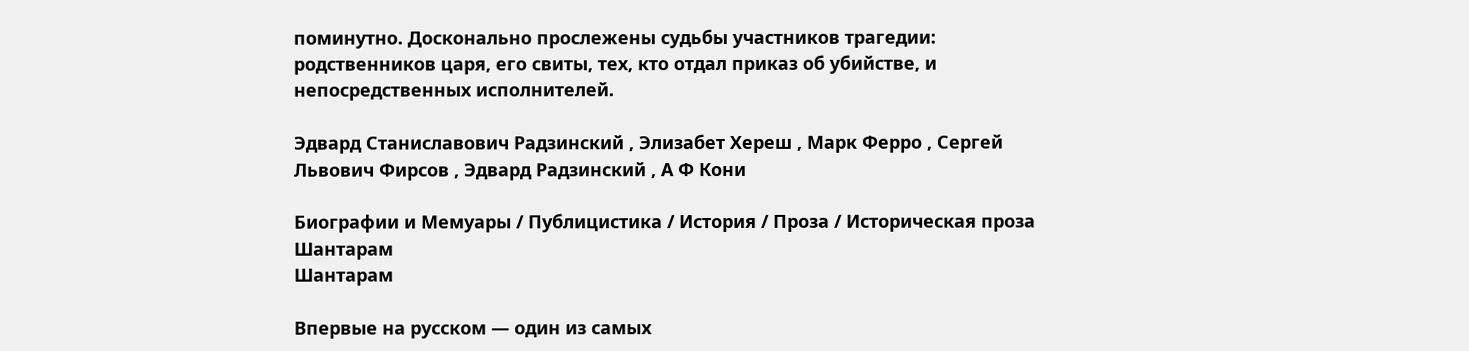поминутно. Досконально прослежены судьбы участников трагедии: родственников царя, его свиты, тех, кто отдал приказ об убийстве, и непосредственных исполнителей.

Эдвард Станиславович Радзинский , Элизабет Хереш , Марк Ферро , Сергей Львович Фирсов , Эдвард Радзинский , А Ф Кони

Биографии и Мемуары / Публицистика / История / Проза / Историческая проза
Шантарам
Шантарам

Впервые на русском — один из самых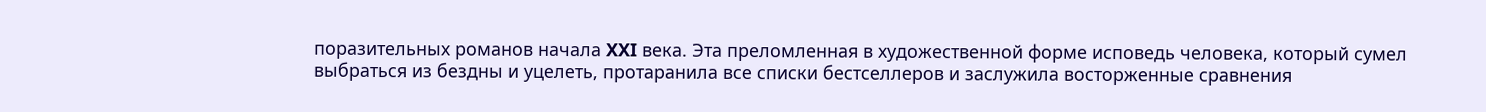поразительных романов начала XXI века. Эта преломленная в художественной форме исповедь человека, который сумел выбраться из бездны и уцелеть, протаранила все списки бестселлеров и заслужила восторженные сравнения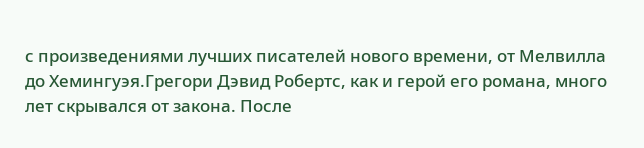с произведениями лучших писателей нового времени, от Мелвилла до Хемингуэя.Грегори Дэвид Робертс, как и герой его романа, много лет скрывался от закона. После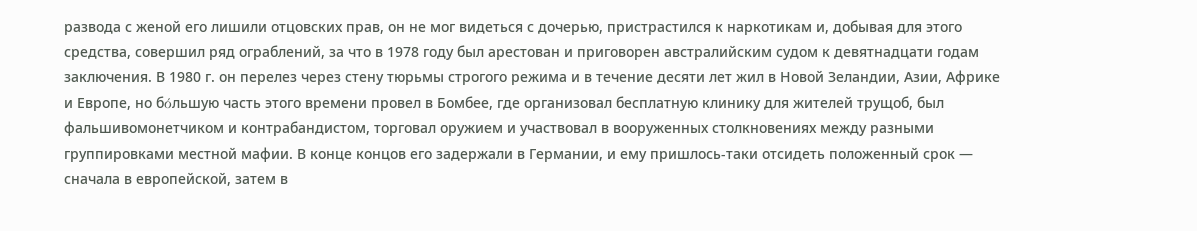развода с женой его лишили отцовских прав, он не мог видеться с дочерью, пристрастился к наркотикам и, добывая для этого средства, совершил ряд ограблений, за что в 1978 году был арестован и приговорен австралийским судом к девятнадцати годам заключения. В 1980 г. он перелез через стену тюрьмы строгого режима и в течение десяти лет жил в Новой Зеландии, Азии, Африке и Европе, но бόльшую часть этого времени провел в Бомбее, где организовал бесплатную клинику для жителей трущоб, был фальшивомонетчиком и контрабандистом, торговал оружием и участвовал в вооруженных столкновениях между разными группировками местной мафии. В конце концов его задержали в Германии, и ему пришлось-таки отсидеть положенный срок — сначала в европейской, затем в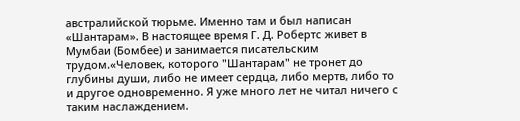австралийской тюрьме. Именно там и был написан «Шантарам». В настоящее время Г. Д. Робертс живет в Мумбаи (Бомбее) и занимается писательским трудом.«Человек, которого "Шантарам" не тронет до глубины души, либо не имеет сердца, либо мертв, либо то и другое одновременно. Я уже много лет не читал ничего с таким наслаждением.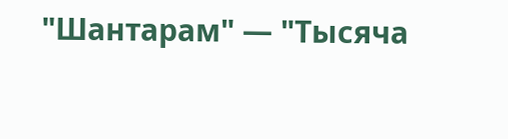"Шантарам" — "Тысяча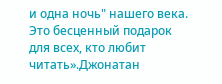и одна ночь" нашего века. Это бесценный подарок для всех, кто любит читать».Джонатан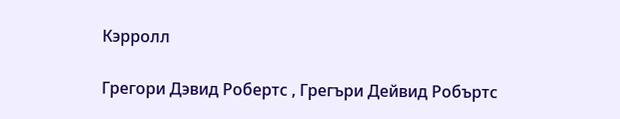Кэрролл

Грегори Дэвид Робертс , Грегъри Дейвид Робъртс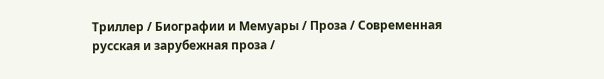Триллер / Биографии и Мемуары / Проза / Современная русская и зарубежная проза /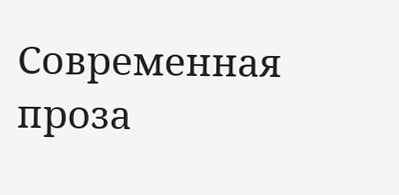Современная проза